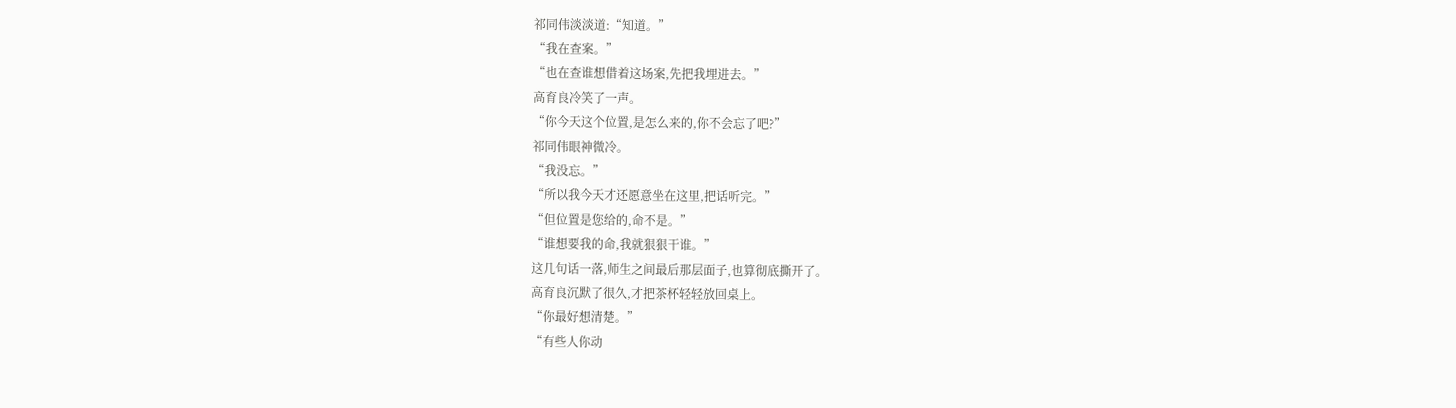祁同伟淡淡道:“知道。”
“我在查案。”
“也在查谁想借着这场案,先把我埋进去。”
高育良冷笑了一声。
“你今天这个位置,是怎么来的,你不会忘了吧?”
祁同伟眼神微冷。
“我没忘。”
“所以我今天才还愿意坐在这里,把话听完。”
“但位置是您给的,命不是。”
“谁想要我的命,我就狠狠干谁。”
这几句话一落,师生之间最后那层面子,也算彻底撕开了。
高育良沉默了很久,才把茶杯轻轻放回桌上。
“你最好想清楚。”
“有些人你动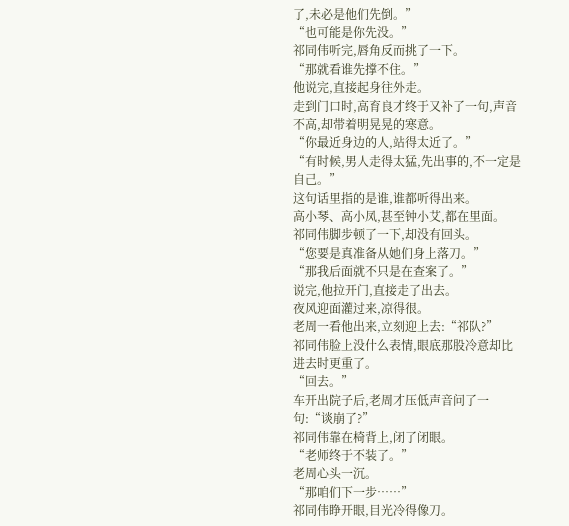了,未必是他们先倒。”
“也可能是你先没。”
祁同伟听完,唇角反而挑了一下。
“那就看谁先撑不住。”
他说完,直接起身往外走。
走到门口时,高育良才终于又补了一句,声音不高,却带着明晃晃的寒意。
“你最近身边的人,站得太近了。”
“有时候,男人走得太猛,先出事的,不一定是自己。”
这句话里指的是谁,谁都听得出来。
高小琴、高小凤,甚至钟小艾,都在里面。
祁同伟脚步顿了一下,却没有回头。
“您要是真准备从她们身上落刀。”
“那我后面就不只是在查案了。”
说完,他拉开门,直接走了出去。
夜风迎面灌过来,凉得很。
老周一看他出来,立刻迎上去:“祁队?”
祁同伟脸上没什么表情,眼底那股冷意却比进去时更重了。
“回去。”
车开出院子后,老周才压低声音问了一句:“谈崩了?”
祁同伟靠在椅背上,闭了闭眼。
“老师终于不装了。”
老周心头一沉。
“那咱们下一步……”
祁同伟睁开眼,目光冷得像刀。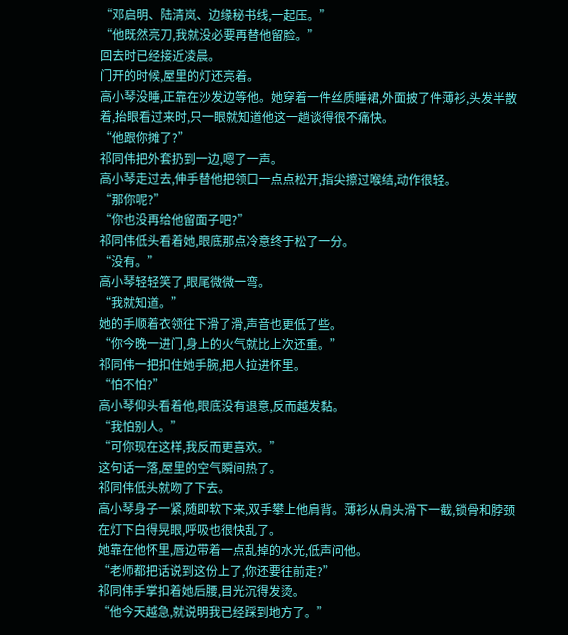“邓启明、陆清岚、边缘秘书线,一起压。”
“他既然亮刀,我就没必要再替他留脸。”
回去时已经接近凌晨。
门开的时候,屋里的灯还亮着。
高小琴没睡,正靠在沙发边等他。她穿着一件丝质睡裙,外面披了件薄衫,头发半散着,抬眼看过来时,只一眼就知道他这一趟谈得很不痛快。
“他跟你摊了?”
祁同伟把外套扔到一边,嗯了一声。
高小琴走过去,伸手替他把领口一点点松开,指尖擦过喉结,动作很轻。
“那你呢?”
“你也没再给他留面子吧?”
祁同伟低头看着她,眼底那点冷意终于松了一分。
“没有。”
高小琴轻轻笑了,眼尾微微一弯。
“我就知道。”
她的手顺着衣领往下滑了滑,声音也更低了些。
“你今晚一进门,身上的火气就比上次还重。”
祁同伟一把扣住她手腕,把人拉进怀里。
“怕不怕?”
高小琴仰头看着他,眼底没有退意,反而越发黏。
“我怕别人。”
“可你现在这样,我反而更喜欢。”
这句话一落,屋里的空气瞬间热了。
祁同伟低头就吻了下去。
高小琴身子一紧,随即软下来,双手攀上他肩背。薄衫从肩头滑下一截,锁骨和脖颈在灯下白得晃眼,呼吸也很快乱了。
她靠在他怀里,唇边带着一点乱掉的水光,低声问他。
“老师都把话说到这份上了,你还要往前走?”
祁同伟手掌扣着她后腰,目光沉得发烫。
“他今天越急,就说明我已经踩到地方了。”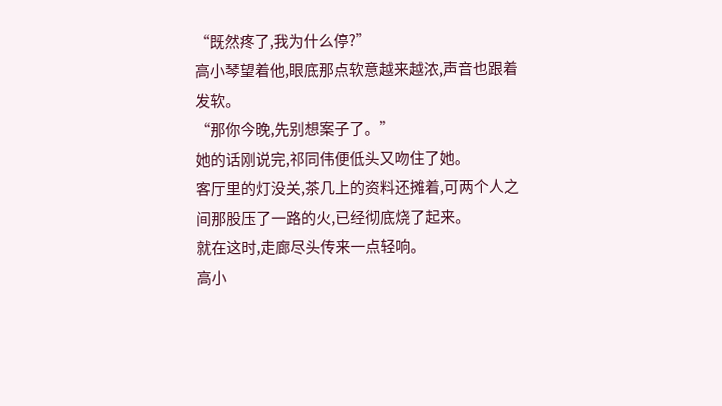“既然疼了,我为什么停?”
高小琴望着他,眼底那点软意越来越浓,声音也跟着发软。
“那你今晚,先别想案子了。”
她的话刚说完,祁同伟便低头又吻住了她。
客厅里的灯没关,茶几上的资料还摊着,可两个人之间那股压了一路的火,已经彻底烧了起来。
就在这时,走廊尽头传来一点轻响。
高小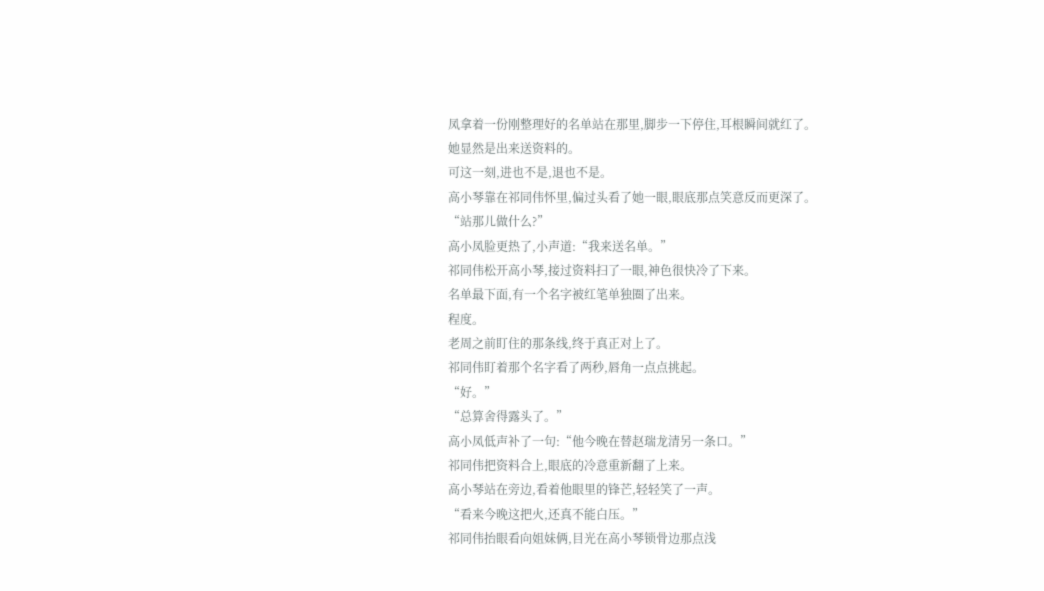凤拿着一份刚整理好的名单站在那里,脚步一下停住,耳根瞬间就红了。
她显然是出来送资料的。
可这一刻,进也不是,退也不是。
高小琴靠在祁同伟怀里,偏过头看了她一眼,眼底那点笑意反而更深了。
“站那儿做什么?”
高小凤脸更热了,小声道:“我来送名单。”
祁同伟松开高小琴,接过资料扫了一眼,神色很快冷了下来。
名单最下面,有一个名字被红笔单独圈了出来。
程度。
老周之前盯住的那条线,终于真正对上了。
祁同伟盯着那个名字看了两秒,唇角一点点挑起。
“好。”
“总算舍得露头了。”
高小凤低声补了一句:“他今晚在替赵瑞龙清另一条口。”
祁同伟把资料合上,眼底的冷意重新翻了上来。
高小琴站在旁边,看着他眼里的锋芒,轻轻笑了一声。
“看来今晚这把火,还真不能白压。”
祁同伟抬眼看向姐妹俩,目光在高小琴锁骨边那点浅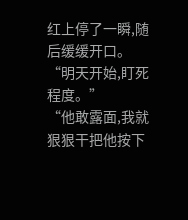红上停了一瞬,随后缓缓开口。
“明天开始,盯死程度。”
“他敢露面,我就狠狠干把他按下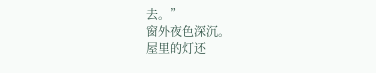去。”
窗外夜色深沉。
屋里的灯还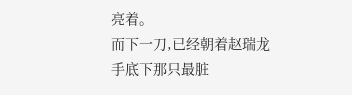亮着。
而下一刀,已经朝着赵瑞龙手底下那只最脏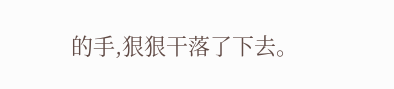的手,狠狠干落了下去。